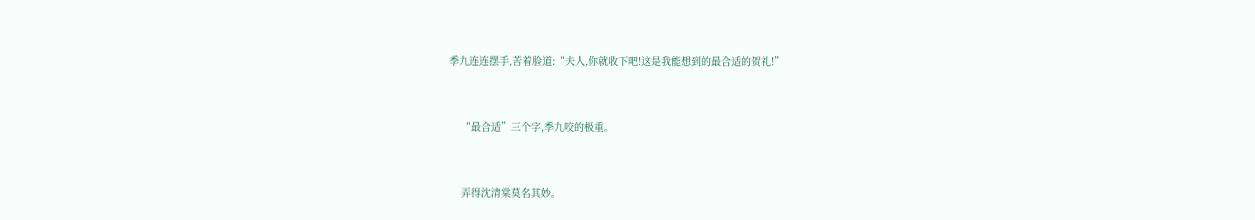季九连连摆手,苦着脸道:“夫人,你就收下吧!这是我能想到的最合适的贺礼!”


    “最合适”三个字,季九咬的极重。


    弄得沈清棠莫名其妙。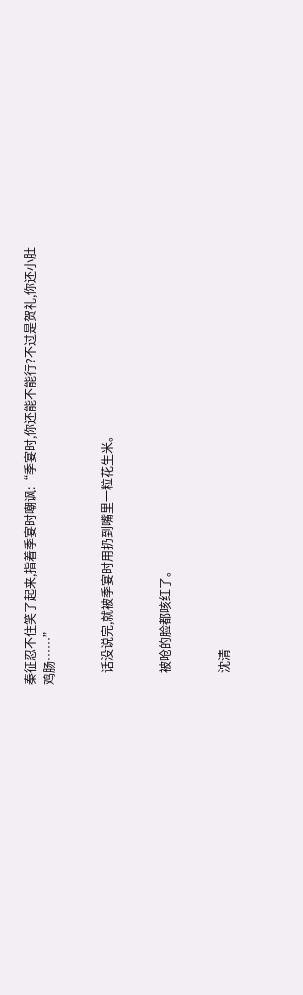秦征忍不住笑了起来,指着季宴时嘲讽:“季宴时,你还能不能行?不过是贺礼,你还小肚鸡肠……”


    话没说完,就被季宴时用扔到嘴里一粒花生米。


    被呛的脸都咳红了。


    沈清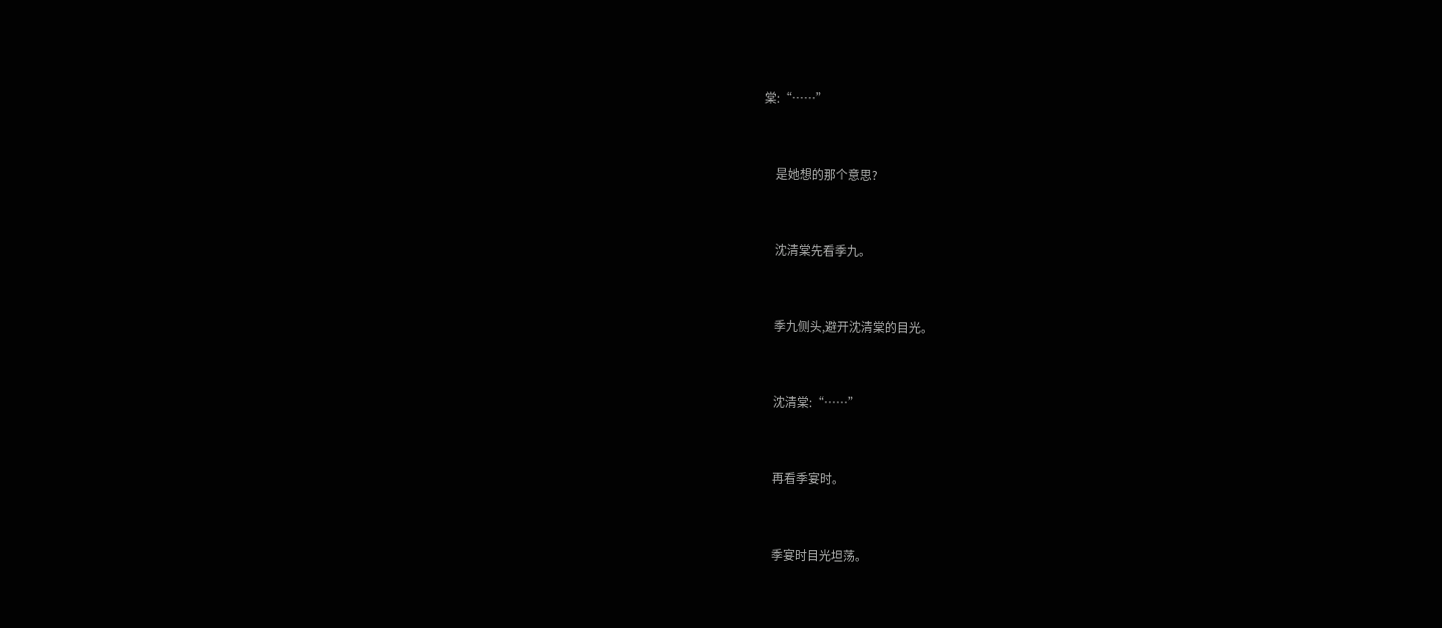棠:“……”


    是她想的那个意思?


    沈清棠先看季九。


    季九侧头,避开沈清棠的目光。


    沈清棠:“……”


    再看季宴时。


    季宴时目光坦荡。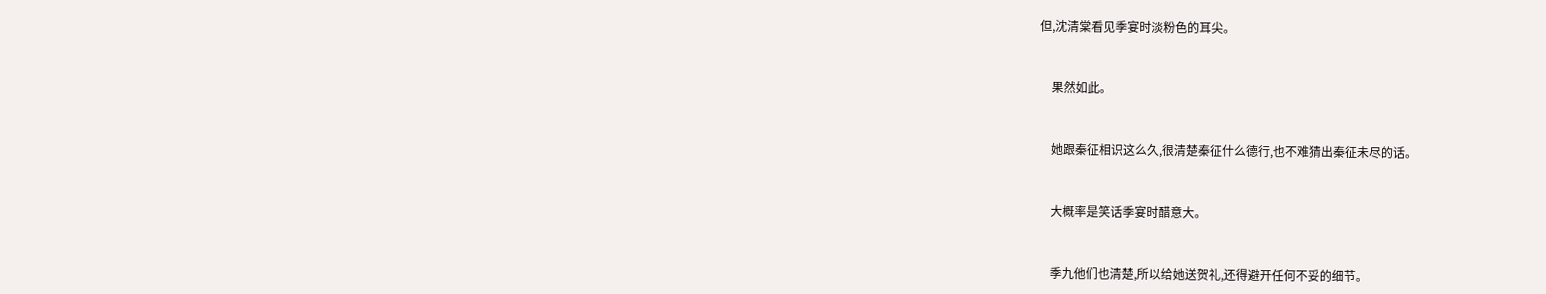但,沈清棠看见季宴时淡粉色的耳尖。


    果然如此。


    她跟秦征相识这么久,很清楚秦征什么德行,也不难猜出秦征未尽的话。


    大概率是笑话季宴时醋意大。


    季九他们也清楚,所以给她送贺礼,还得避开任何不妥的细节。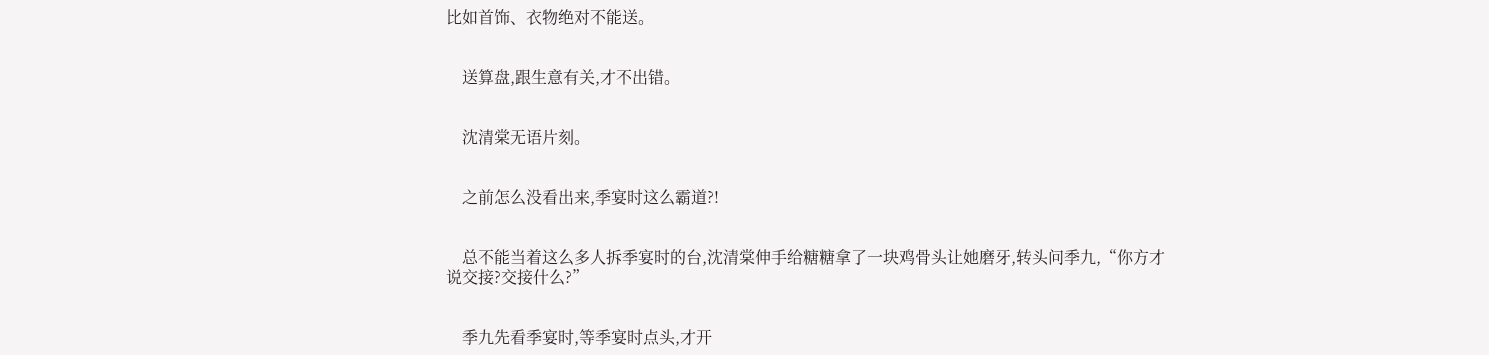比如首饰、衣物绝对不能送。


    送算盘,跟生意有关,才不出错。


    沈清棠无语片刻。


    之前怎么没看出来,季宴时这么霸道?!


    总不能当着这么多人拆季宴时的台,沈清棠伸手给糖糖拿了一块鸡骨头让她磨牙,转头问季九,“你方才说交接?交接什么?”


    季九先看季宴时,等季宴时点头,才开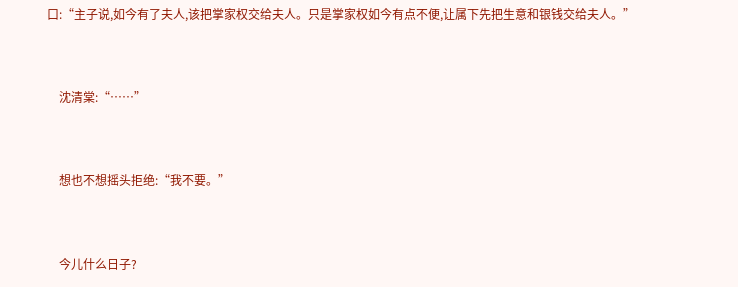口:“主子说,如今有了夫人,该把掌家权交给夫人。只是掌家权如今有点不便,让属下先把生意和银钱交给夫人。”


    沈清棠:“……”


    想也不想摇头拒绝:“我不要。”


    今儿什么日子?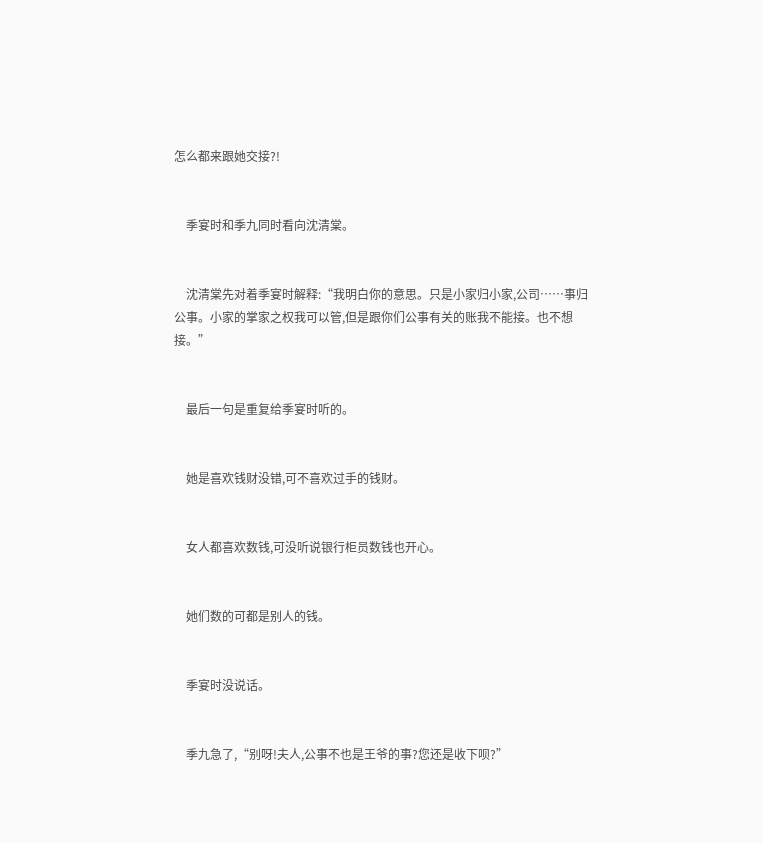怎么都来跟她交接?!


    季宴时和季九同时看向沈清棠。


    沈清棠先对着季宴时解释:“我明白你的意思。只是小家归小家,公司……事归公事。小家的掌家之权我可以管,但是跟你们公事有关的账我不能接。也不想接。”


    最后一句是重复给季宴时听的。


    她是喜欢钱财没错,可不喜欢过手的钱财。


    女人都喜欢数钱,可没听说银行柜员数钱也开心。


    她们数的可都是别人的钱。


    季宴时没说话。


    季九急了,“别呀!夫人,公事不也是王爷的事?您还是收下呗?”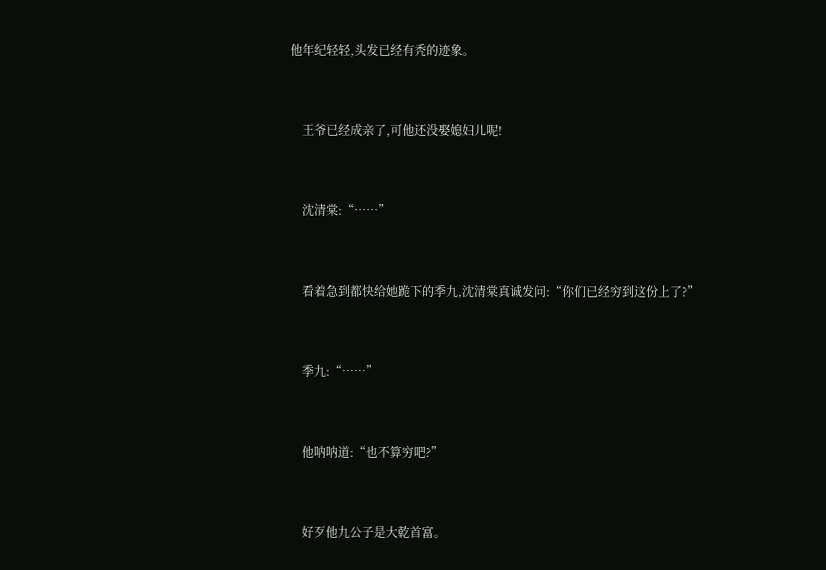他年纪轻轻,头发已经有秃的迹象。


    王爷已经成亲了,可他还没娶媳妇儿呢!


    沈清棠:“……”


    看着急到都快给她跪下的季九,沈清棠真诚发问:“你们已经穷到这份上了?”


    季九:“……”


    他呐呐道:“也不算穷吧?”


    好歹他九公子是大乾首富。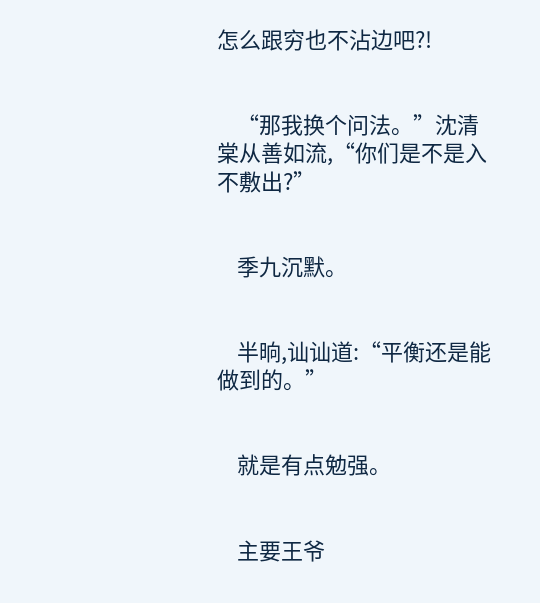怎么跟穷也不沾边吧?!


    “那我换个问法。”沈清棠从善如流,“你们是不是入不敷出?”


    季九沉默。


    半晌,讪讪道:“平衡还是能做到的。”


    就是有点勉强。


    主要王爷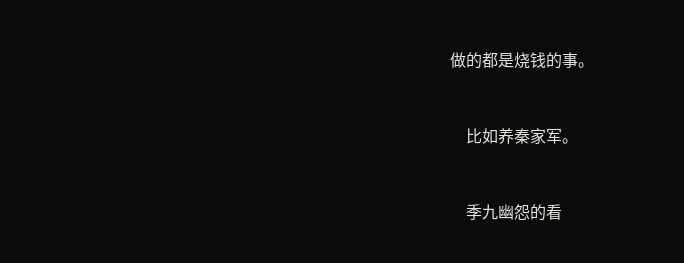做的都是烧钱的事。


    比如养秦家军。


    季九幽怨的看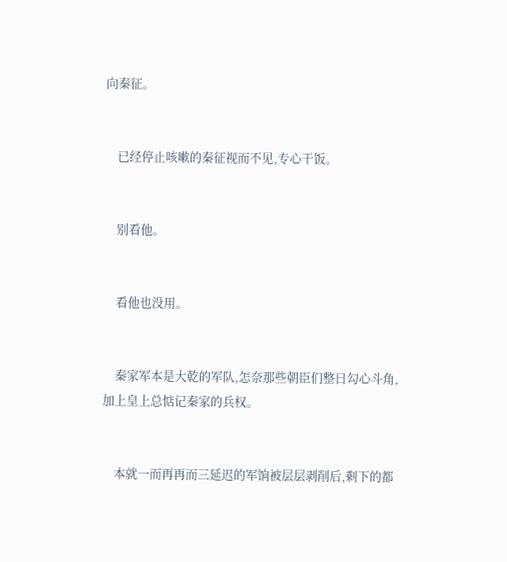向秦征。


    已经停止咳嗽的秦征视而不见,专心干饭。


    别看他。


    看他也没用。


    秦家军本是大乾的军队,怎奈那些朝臣们整日勾心斗角,加上皇上总惦记秦家的兵权。


    本就一而再再而三延迟的军饷被层层剥削后,剩下的都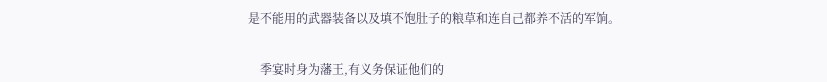是不能用的武器装备以及填不饱肚子的粮草和连自己都养不活的军饷。


    季宴时身为藩王,有义务保证他们的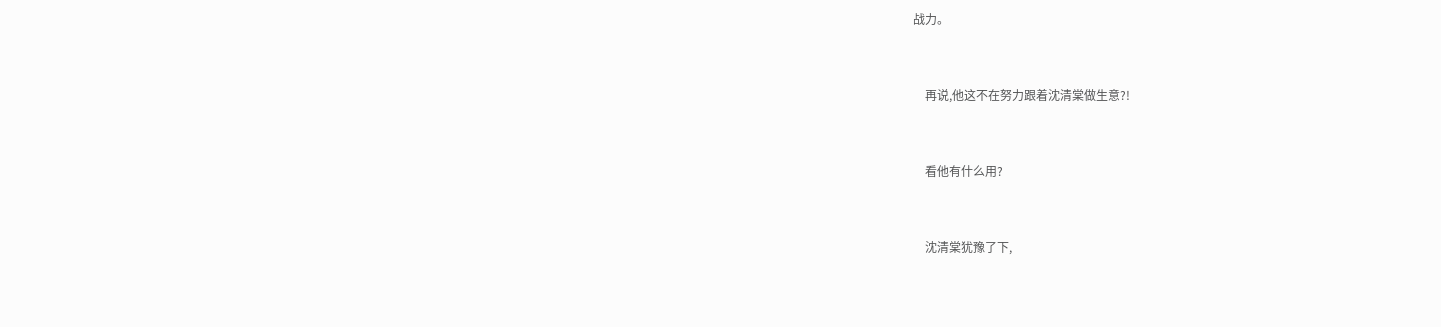战力。


    再说,他这不在努力跟着沈清棠做生意?!


    看他有什么用?


    沈清棠犹豫了下,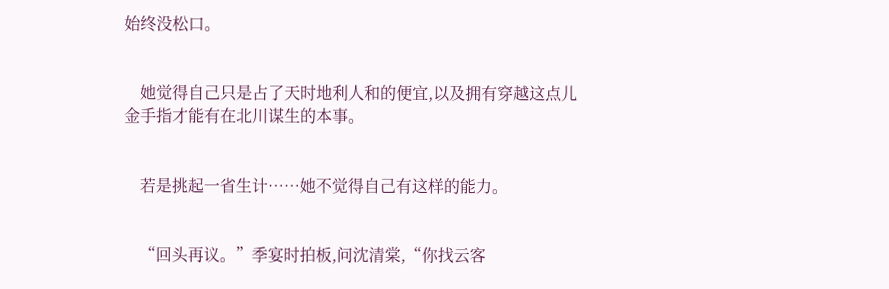始终没松口。


    她觉得自己只是占了天时地利人和的便宜,以及拥有穿越这点儿金手指才能有在北川谋生的本事。


    若是挑起一省生计……她不觉得自己有这样的能力。


    “回头再议。”季宴时拍板,问沈清棠,“你找云客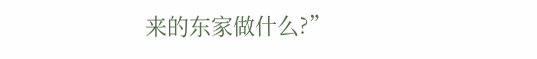来的东家做什么?”